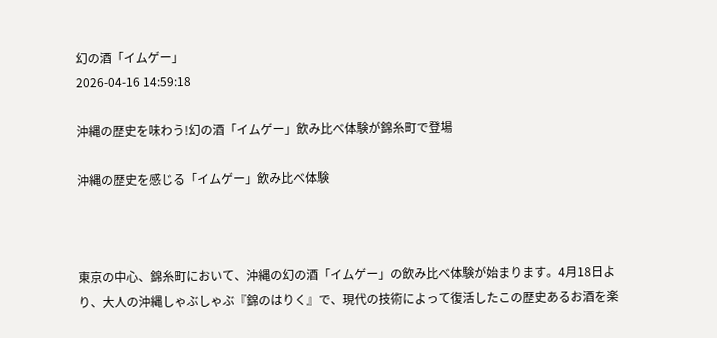幻の酒「イムゲー」
2026-04-16 14:59:18

沖縄の歴史を味わう!幻の酒「イムゲー」飲み比べ体験が錦糸町で登場

沖縄の歴史を感じる「イムゲー」飲み比べ体験



東京の中心、錦糸町において、沖縄の幻の酒「イムゲー」の飲み比べ体験が始まります。4月18日より、大人の沖縄しゃぶしゃぶ『錦のはりく』で、現代の技術によって復活したこの歴史あるお酒を楽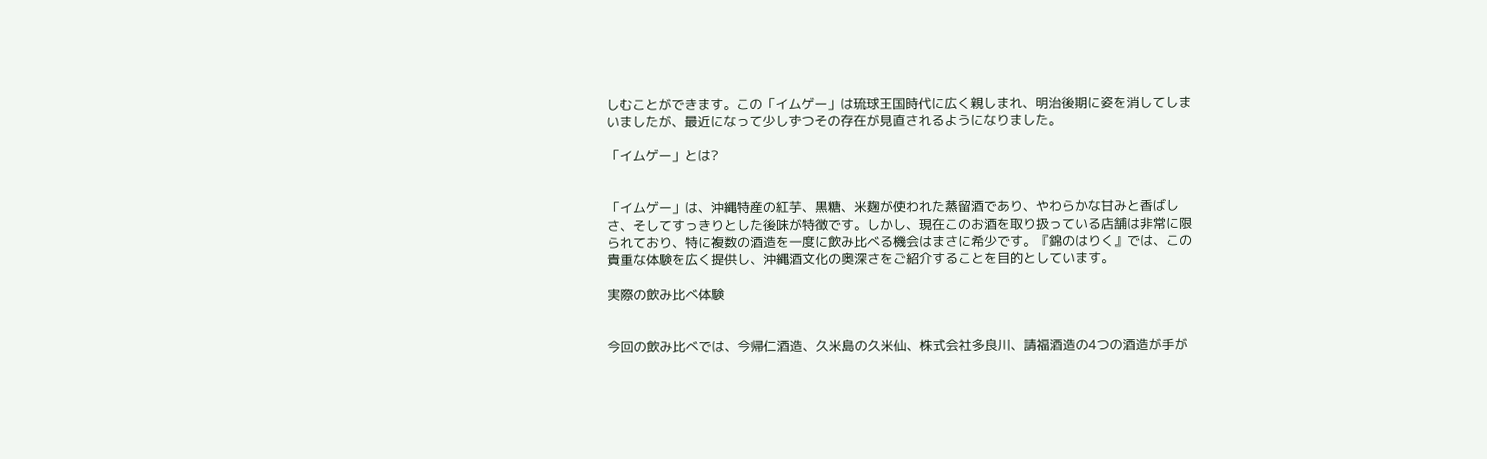しむことができます。この「イムゲー」は琉球王国時代に広く親しまれ、明治後期に姿を消してしまいましたが、最近になって少しずつその存在が見直されるようになりました。

「イムゲー」とは?


「イムゲー」は、沖縄特産の紅芋、黒糖、米麹が使われた蒸留酒であり、やわらかな甘みと香ばしさ、そしてすっきりとした後味が特徴です。しかし、現在このお酒を取り扱っている店舗は非常に限られており、特に複数の酒造を一度に飲み比べる機会はまさに希少です。『錦のはりく』では、この貴重な体験を広く提供し、沖縄酒文化の奥深さをご紹介することを目的としています。

実際の飲み比べ体験


今回の飲み比べでは、今帰仁酒造、久米島の久米仙、株式会社多良川、請福酒造の4つの酒造が手が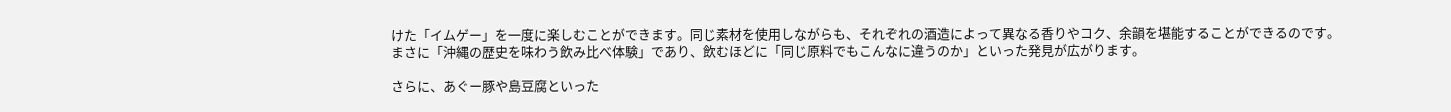けた「イムゲー」を一度に楽しむことができます。同じ素材を使用しながらも、それぞれの酒造によって異なる香りやコク、余韻を堪能することができるのです。まさに「沖縄の歴史を味わう飲み比べ体験」であり、飲むほどに「同じ原料でもこんなに違うのか」といった発見が広がります。

さらに、あぐー豚や島豆腐といった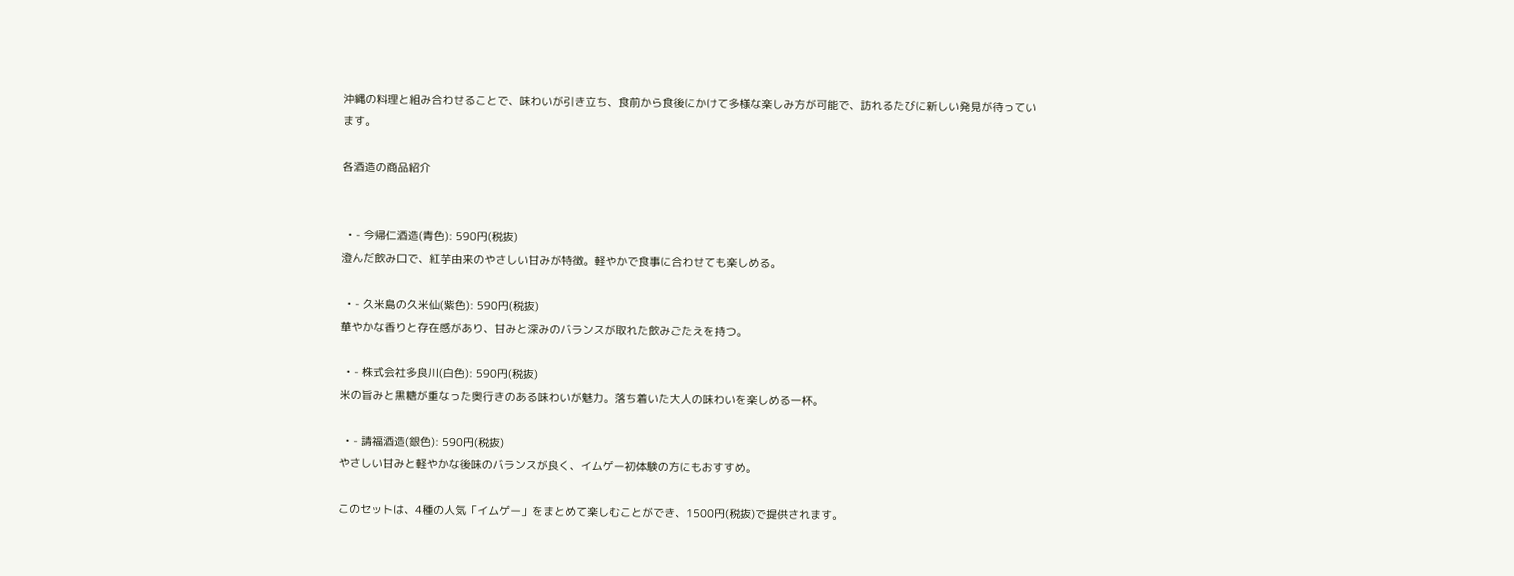沖縄の料理と組み合わせることで、味わいが引き立ち、食前から食後にかけて多様な楽しみ方が可能で、訪れるたびに新しい発見が待っています。

各酒造の商品紹介


  • - 今帰仁酒造(青色): 590円(税抜)
澄んだ飲み口で、紅芋由来のやさしい甘みが特徴。軽やかで食事に合わせても楽しめる。

  • - 久米島の久米仙(紫色): 590円(税抜)
華やかな香りと存在感があり、甘みと深みのバランスが取れた飲みごたえを持つ。

  • - 株式会社多良川(白色): 590円(税抜)
米の旨みと黒糖が重なった奥行きのある味わいが魅力。落ち着いた大人の味わいを楽しめる一杯。

  • - 請福酒造(銀色): 590円(税抜)
やさしい甘みと軽やかな後味のバランスが良く、イムゲー初体験の方にもおすすめ。

このセットは、4種の人気「イムゲー」をまとめて楽しむことができ、1500円(税抜)で提供されます。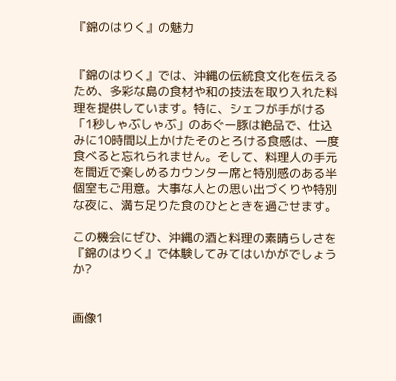『錦のはりく』の魅力


『錦のはりく』では、沖縄の伝統食文化を伝えるため、多彩な島の食材や和の技法を取り入れた料理を提供しています。特に、シェフが手がける「1秒しゃぶしゃぶ」のあぐー豚は絶品で、仕込みに10時間以上かけたそのとろける食感は、一度食べると忘れられません。そして、料理人の手元を間近で楽しめるカウンター席と特別感のある半個室もご用意。大事な人との思い出づくりや特別な夜に、満ち足りた食のひとときを過ごせます。

この機会にぜひ、沖縄の酒と料理の素晴らしさを『錦のはりく』で体験してみてはいかがでしょうか?


画像1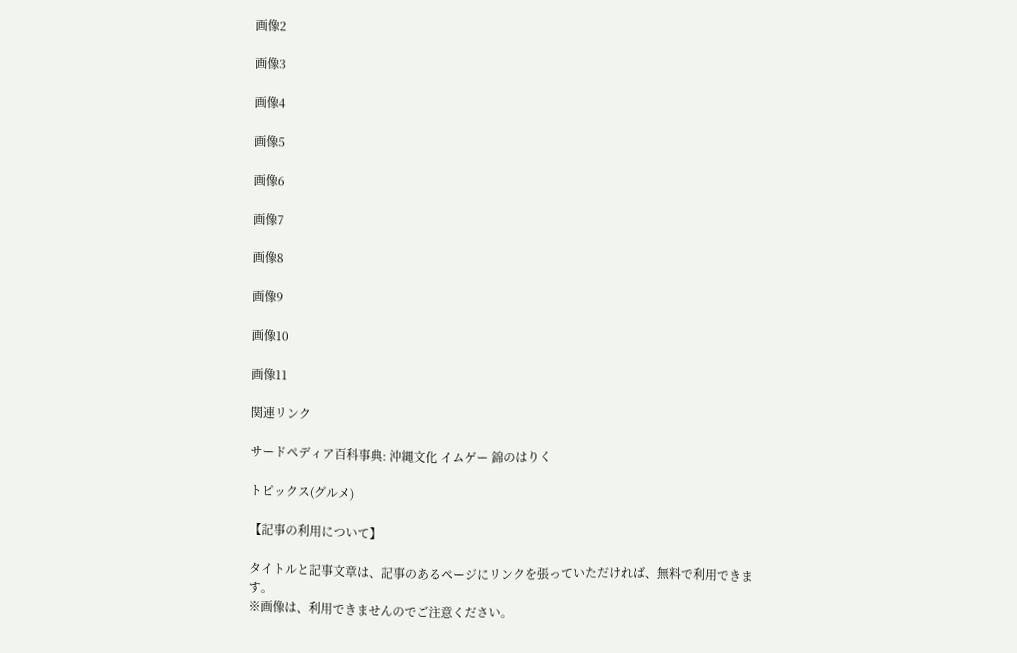画像2

画像3

画像4

画像5

画像6

画像7

画像8

画像9

画像10

画像11

関連リンク

サードペディア百科事典: 沖縄文化 イムゲー 錦のはりく

トピックス(グルメ)

【記事の利用について】

タイトルと記事文章は、記事のあるページにリンクを張っていただければ、無料で利用できます。
※画像は、利用できませんのでご注意ください。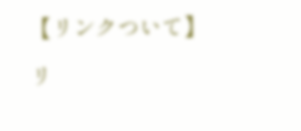【リンクついて】

リ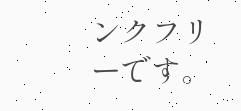ンクフリーです。